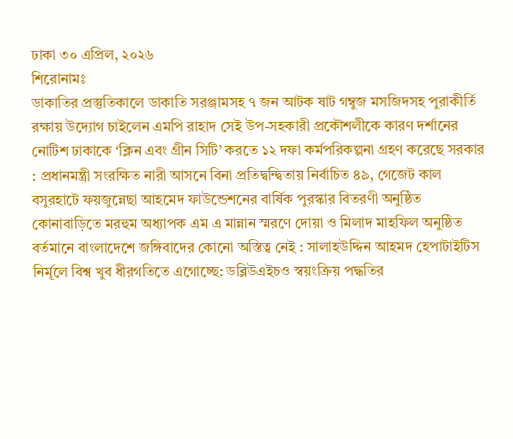ঢাকা ৩০ এপ্রিল, ২০২৬
শিরোনামঃ
ডাকাতির প্রস্তুতিকালে ডাকাতি সরঞ্জামসহ ৭ জন আটক ষাট গম্বুজ মসজিদসহ পুরাকীর্তি রক্ষায় উদ্যোগ চাইলেন এমপি রাহাদ সেই উপ-সহকারী প্রকৌশলীকে কারণ দর্শানের নোটিশ ঢাকাকে ‘ক্লিন এবং গ্রীন সিটি’ করতে ১২ দফা কর্মপরিকল্পনা গ্রহণ করেছে সরকার : প্রধানমন্ত্রী সংরক্ষিত নারী আসনে বিনা প্রতিদ্বন্দ্বিতায় নির্বাচিত ৪৯, গেজেট কাল বসুরহাটে ফয়জুন্নেছা আহমেদ ফাউন্ডেশনের বার্ষিক পুরস্কার বিতরণী অনুষ্ঠিত কোনাবাড়িতে মরহুম অধ্যাপক এম এ মান্নান স্মরণে দোয়া ও মিলাদ মাহফিল অনুষ্ঠিত  বর্তমানে বাংলাদেশে জঙ্গিবাদের কোনো অস্তিত্ব নেই : সালাহউদ্দিন আহমদ হেপাটাইটিস নির্মূলে বিশ্ব খুব ধীরগতিতে এগোচ্ছে: ডব্লিউএইচও স্বয়ংক্রিয় পদ্ধতির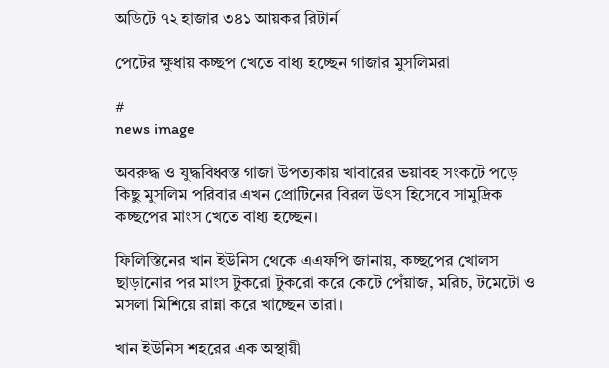অডিটে ৭২ হাজার ৩৪১ আয়কর রিটার্ন

পেটের ক্ষুধায় কচ্ছপ খেতে বাধ্য হচ্ছেন গাজার মুসলিমরা

#
news image

অবরুদ্ধ ও যুদ্ধবিধ্বস্ত গাজা উপত্যকায় খাবারের ভয়াবহ সংকটে পড়ে কিছু মুসলিম পরিবার এখন প্রোটিনের বিরল উৎস হিসেবে সামুদ্রিক কচ্ছপের মাংস খেতে বাধ্য হচ্ছেন।

ফিলিস্তিনের খান ইউনিস থেকে এএফপি জানায়, কচ্ছপের খোলস ছাড়ানোর পর মাংস টুকরো টুকরো করে কেটে পেঁয়াজ, মরিচ, টমেটো ও মসলা মিশিয়ে রান্না করে খাচ্ছেন তারা।

খান ইউনিস শহরের এক অস্থায়ী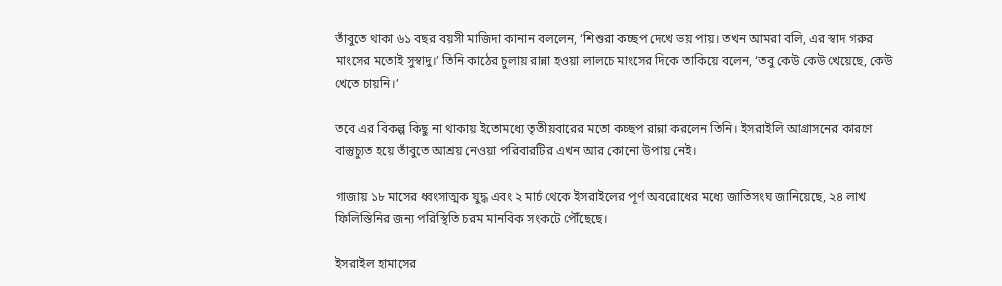তাঁবুতে থাকা ৬১ বছর বয়সী মাজিদা কানান বললেন, ‘শিশুরা কচ্ছপ দেখে ভয় পায়। তখন আমরা বলি, এর স্বাদ গরুর মাংসের মতোই সুস্বাদু।’ তিনি কাঠের চুলায় রান্না হওয়া লালচে মাংসের দিকে তাকিয়ে বলেন, ‘তবু কেউ কেউ খেয়েছে, কেউ খেতে চায়নি।’

তবে এর বিকল্প কিছু না থাকায় ইতোমধ্যে তৃতীয়বারের মতো কচ্ছপ রান্না করলেন তিনি। ইসরাইলি আগ্রাসনের কারণে বাস্তুচ্যুত হয়ে তাঁবুতে আশ্রয় নেওয়া পরিবারটির এখন আর কোনো উপায় নেই।

গাজায় ১৮ মাসের ধ্বংসাত্মক যুদ্ধ এবং ২ মার্চ থেকে ইসরাইলের পূর্ণ অবরোধের মধ্যে জাতিসংঘ জানিয়েছে, ২৪ লাখ ফিলিস্তিনির জন্য পরিস্থিতি চরম মানবিক সংকটে পৌঁছেছে।

ইসরাইল হামাসের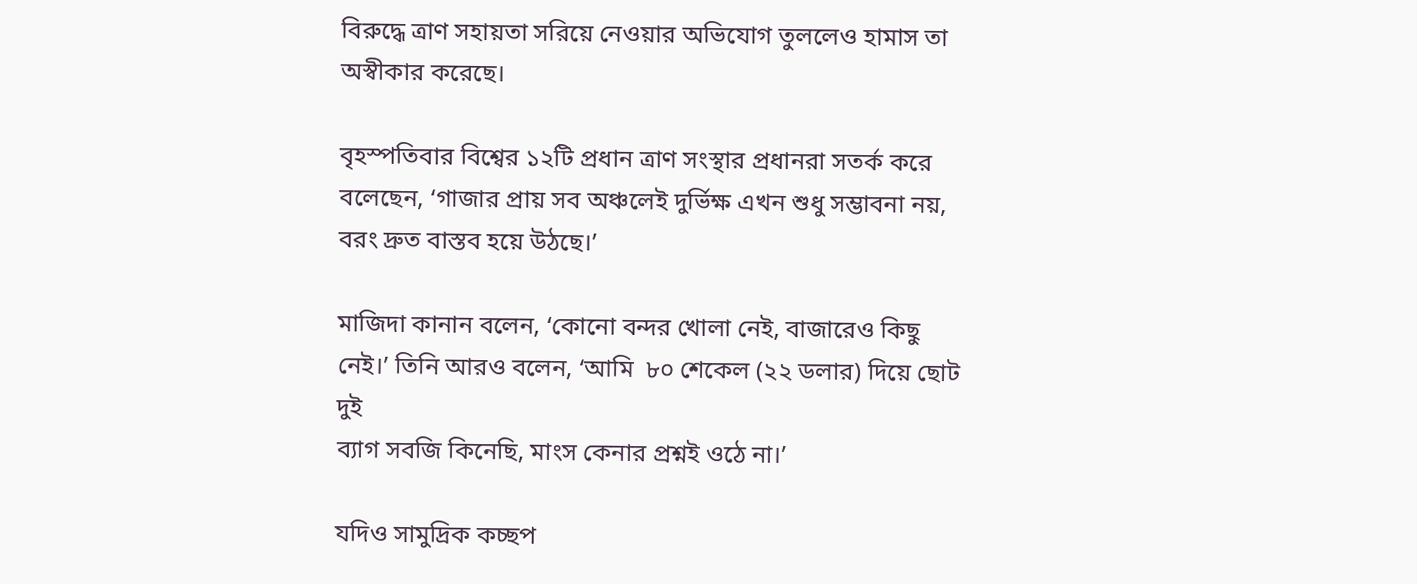বিরুদ্ধে ত্রাণ সহায়তা সরিয়ে নেওয়ার অভিযোগ তুললেও হামাস তা অস্বীকার করেছে।

বৃহস্পতিবার বিশ্বের ১২টি প্রধান ত্রাণ সংস্থার প্রধানরা সতর্ক করে বলেছেন, ‘গাজার প্রায় সব অঞ্চলেই দুর্ভিক্ষ এখন শুধু সম্ভাবনা নয়, বরং দ্রুত বাস্তব হয়ে উঠছে।’

মাজিদা কানান বলেন, ‘কোনো বন্দর খোলা নেই, বাজারেও কিছু নেই।’ তিনি আরও বলেন, ‘আমি  ৮০ শেকেল (২২ ডলার) দিয়ে ছোট দুই
ব্যাগ সবজি কিনেছি, মাংস কেনার প্রশ্নই ওঠে না।’

যদিও সামুদ্রিক কচ্ছপ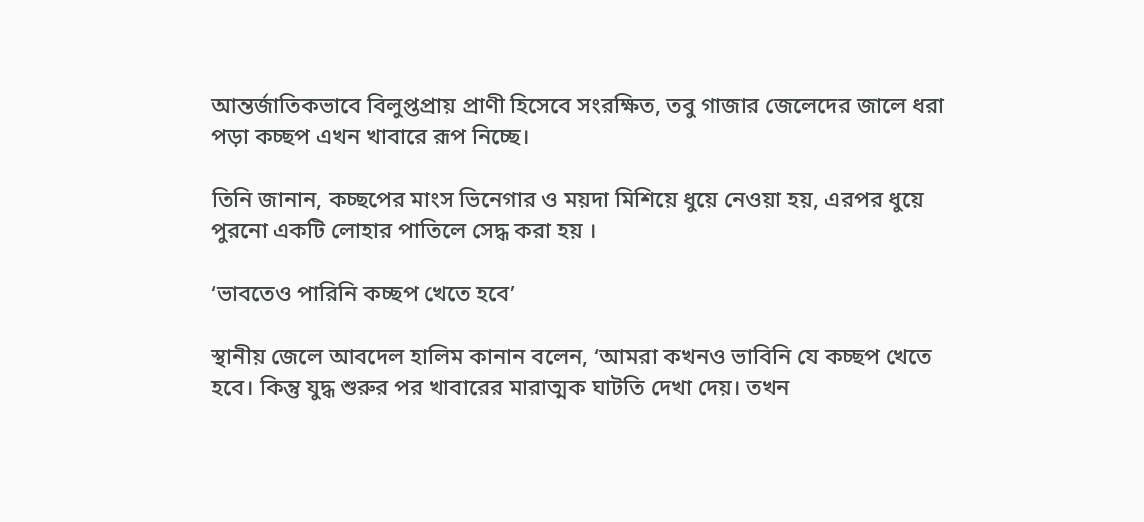আন্তর্জাতিকভাবে বিলুপ্তপ্রায় প্রাণী হিসেবে সংরক্ষিত, তবু গাজার জেলেদের জালে ধরা পড়া কচ্ছপ এখন খাবারে রূপ নিচ্ছে।

তিনি জানান, কচ্ছপের মাংস ভিনেগার ও ময়দা মিশিয়ে ধুয়ে নেওয়া হয়, এরপর ধুয়ে পুরনো একটি লোহার পাতিলে সেদ্ধ করা হয় ।

‘ভাবতেও পারিনি কচ্ছপ খেতে হবে’

স্থানীয় জেলে আবদেল হালিম কানান বলেন, ‘আমরা কখনও ভাবিনি যে কচ্ছপ খেতে হবে। কিন্তু যুদ্ধ শুরুর পর খাবারের মারাত্মক ঘাটতি দেখা দেয়। তখন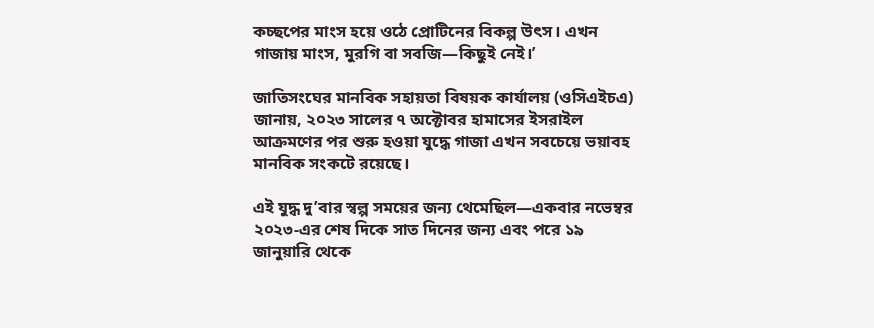কচ্ছপের মাংস হয়ে ওঠে প্রোটিনের বিকল্প উৎস। এখন গাজায় মাংস, মুরগি বা সবজি—কিছুই নেই।’

জাতিসংঘের মানবিক সহায়তা বিষয়ক কার্যালয় (ওসিএইচএ) জানায়, ২০২৩ সালের ৭ অক্টোবর হামাসের ইসরাইল আক্রমণের পর শুরু হওয়া যুদ্ধে গাজা এখন সবচেয়ে ভয়াবহ মানবিক সংকটে রয়েছে।

এই যুদ্ধ দু’বার স্বল্প সময়ের জন্য থেমেছিল—একবার নভেম্বর ২০২৩-এর শেষ দিকে সাত দিনের জন্য এবং পরে ১৯ জানুয়ারি থেকে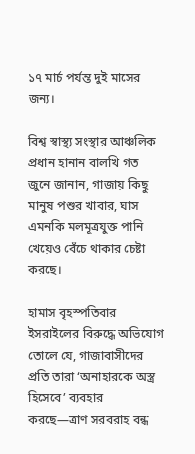১৭ মার্চ পর্যন্ত দুই মাসের জন্য।

বিশ্ব স্বাস্থ্য সংস্থার আঞ্চলিক প্রধান হানান বালখি গত জুনে জানান, গাজায় কিছু মানুষ পশুর খাবার, ঘাস এমনকি মলমূত্রযুক্ত পানি খেয়েও বেঁচে থাকার চেষ্টা করছে।

হামাস বৃহস্পতিবার ইসরাইলের বিরুদ্ধে অভিযোগ তোলে যে, গাজাবাসীদের প্রতি তারা ‘অনাহারকে অস্ত্র হিসেবে’ ব্যবহার করছে—ত্রাণ সরবরাহ বন্ধ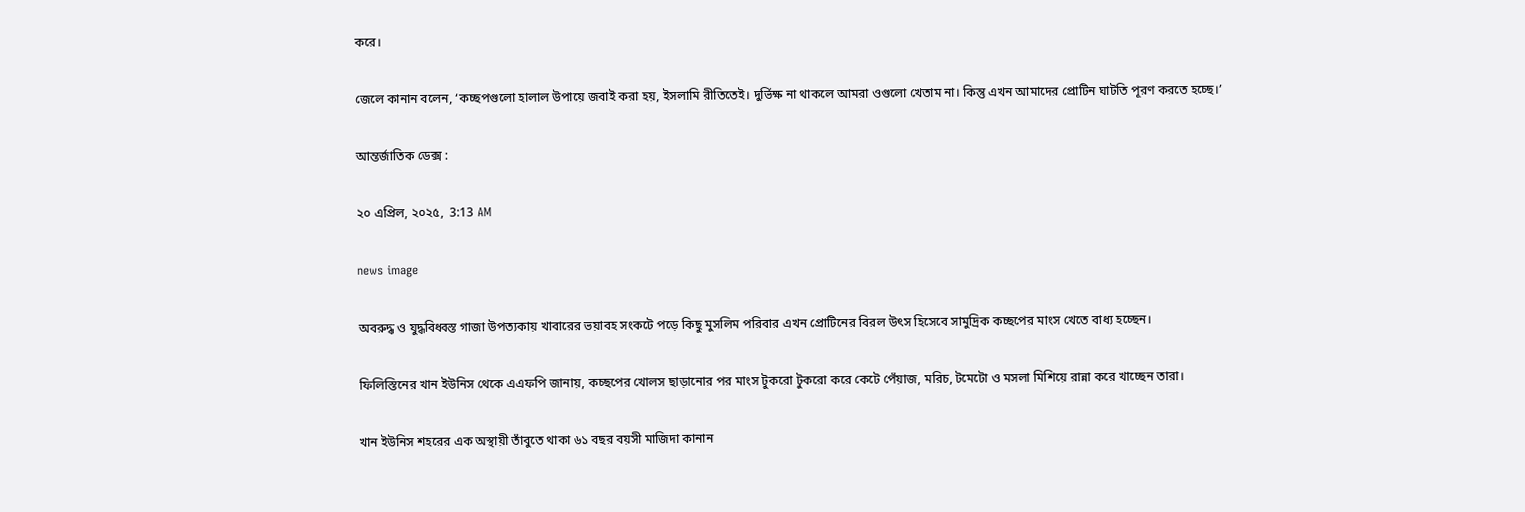করে।

জেলে কানান বলেন, ‘কচ্ছপগুলো হালাল উপায়ে জবাই করা হয়, ইসলামি রীতিতেই। দুর্ভিক্ষ না থাকলে আমরা ওগুলো খেতাম না। কিন্তু এখন আমাদের প্রোটিন ঘাটতি পূরণ করতে হচ্ছে।’

আন্তর্জাতিক ডেক্স :

২০ এপ্রিল, ২০২৫,  3:13 AM

news image

অবরুদ্ধ ও যুদ্ধবিধ্বস্ত গাজা উপত্যকায় খাবারের ভয়াবহ সংকটে পড়ে কিছু মুসলিম পরিবার এখন প্রোটিনের বিরল উৎস হিসেবে সামুদ্রিক কচ্ছপের মাংস খেতে বাধ্য হচ্ছেন।

ফিলিস্তিনের খান ইউনিস থেকে এএফপি জানায়, কচ্ছপের খোলস ছাড়ানোর পর মাংস টুকরো টুকরো করে কেটে পেঁয়াজ, মরিচ, টমেটো ও মসলা মিশিয়ে রান্না করে খাচ্ছেন তারা।

খান ইউনিস শহরের এক অস্থায়ী তাঁবুতে থাকা ৬১ বছর বয়সী মাজিদা কানান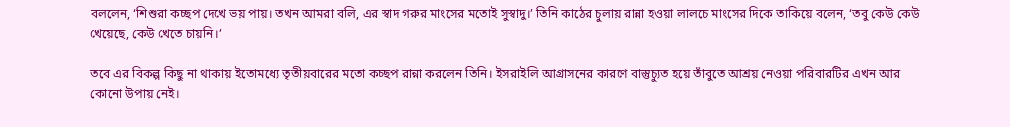বললেন, ‘শিশুরা কচ্ছপ দেখে ভয় পায়। তখন আমরা বলি, এর স্বাদ গরুর মাংসের মতোই সুস্বাদু।’ তিনি কাঠের চুলায় রান্না হওয়া লালচে মাংসের দিকে তাকিয়ে বলেন, ‘তবু কেউ কেউ খেয়েছে, কেউ খেতে চায়নি।’

তবে এর বিকল্প কিছু না থাকায় ইতোমধ্যে তৃতীয়বারের মতো কচ্ছপ রান্না করলেন তিনি। ইসরাইলি আগ্রাসনের কারণে বাস্তুচ্যুত হয়ে তাঁবুতে আশ্রয় নেওয়া পরিবারটির এখন আর কোনো উপায় নেই।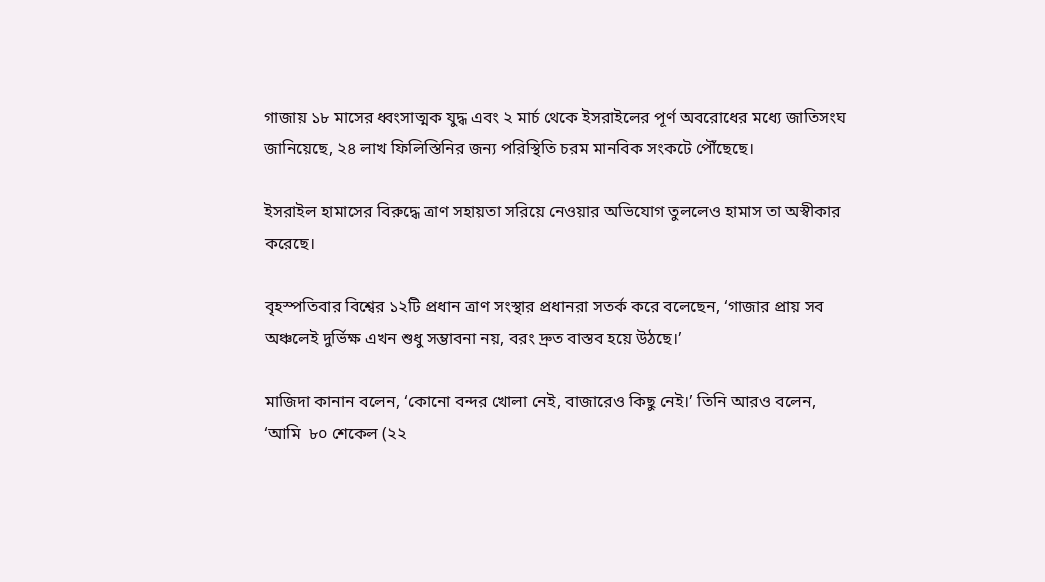গাজায় ১৮ মাসের ধ্বংসাত্মক যুদ্ধ এবং ২ মার্চ থেকে ইসরাইলের পূর্ণ অবরোধের মধ্যে জাতিসংঘ জানিয়েছে, ২৪ লাখ ফিলিস্তিনির জন্য পরিস্থিতি চরম মানবিক সংকটে পৌঁছেছে।

ইসরাইল হামাসের বিরুদ্ধে ত্রাণ সহায়তা সরিয়ে নেওয়ার অভিযোগ তুললেও হামাস তা অস্বীকার করেছে।

বৃহস্পতিবার বিশ্বের ১২টি প্রধান ত্রাণ সংস্থার প্রধানরা সতর্ক করে বলেছেন, ‘গাজার প্রায় সব অঞ্চলেই দুর্ভিক্ষ এখন শুধু সম্ভাবনা নয়, বরং দ্রুত বাস্তব হয়ে উঠছে।’

মাজিদা কানান বলেন, ‘কোনো বন্দর খোলা নেই, বাজারেও কিছু নেই।’ তিনি আরও বলেন, ‘আমি  ৮০ শেকেল (২২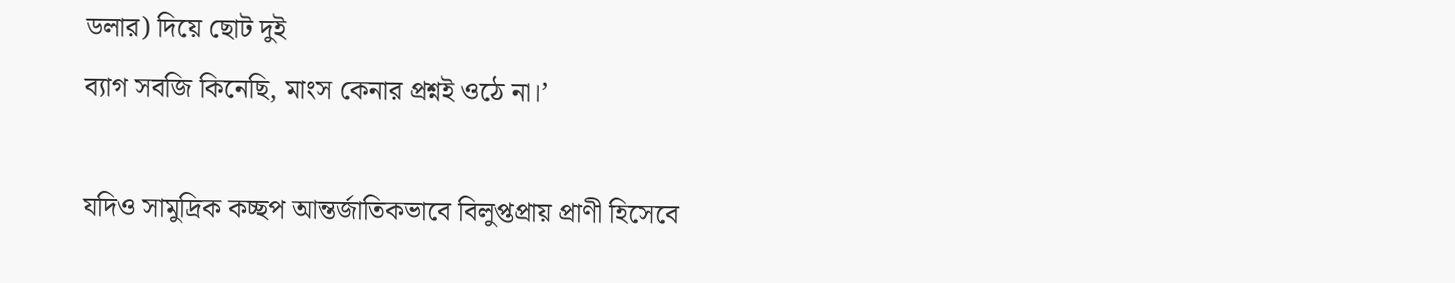ডলার) দিয়ে ছোট দুই
ব্যাগ সবজি কিনেছি, মাংস কেনার প্রশ্নই ওঠে না।’

যদিও সামুদ্রিক কচ্ছপ আন্তর্জাতিকভাবে বিলুপ্তপ্রায় প্রাণী হিসেবে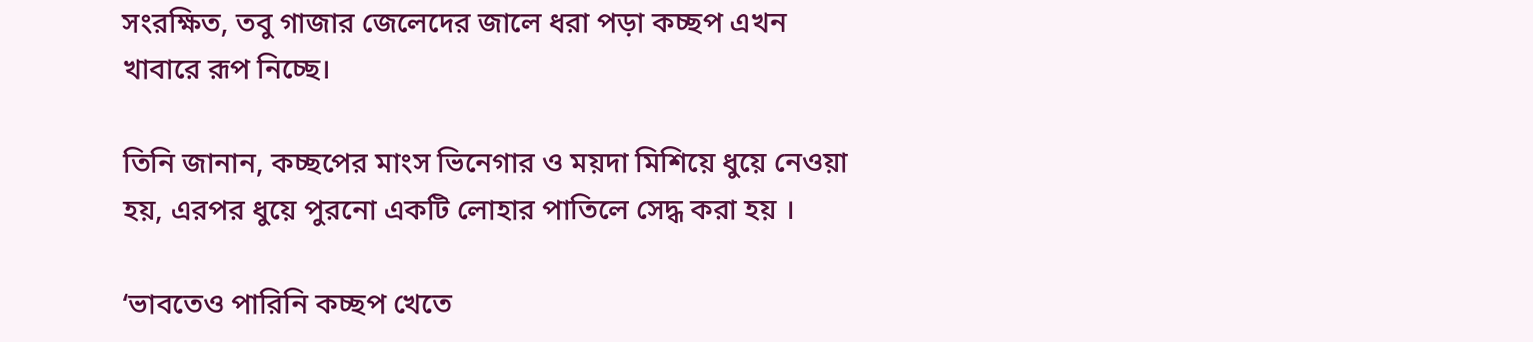সংরক্ষিত, তবু গাজার জেলেদের জালে ধরা পড়া কচ্ছপ এখন খাবারে রূপ নিচ্ছে।

তিনি জানান, কচ্ছপের মাংস ভিনেগার ও ময়দা মিশিয়ে ধুয়ে নেওয়া হয়, এরপর ধুয়ে পুরনো একটি লোহার পাতিলে সেদ্ধ করা হয় ।

‘ভাবতেও পারিনি কচ্ছপ খেতে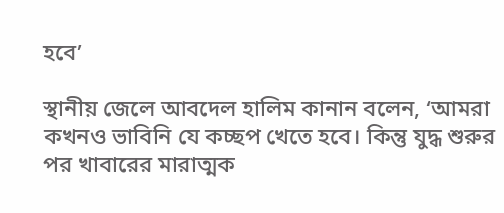হবে’

স্থানীয় জেলে আবদেল হালিম কানান বলেন, ‘আমরা কখনও ভাবিনি যে কচ্ছপ খেতে হবে। কিন্তু যুদ্ধ শুরুর পর খাবারের মারাত্মক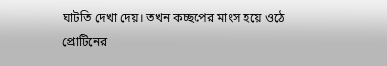ঘাটতি দেখা দেয়। তখন কচ্ছপের মাংস হয়ে ওঠে প্রোটিনের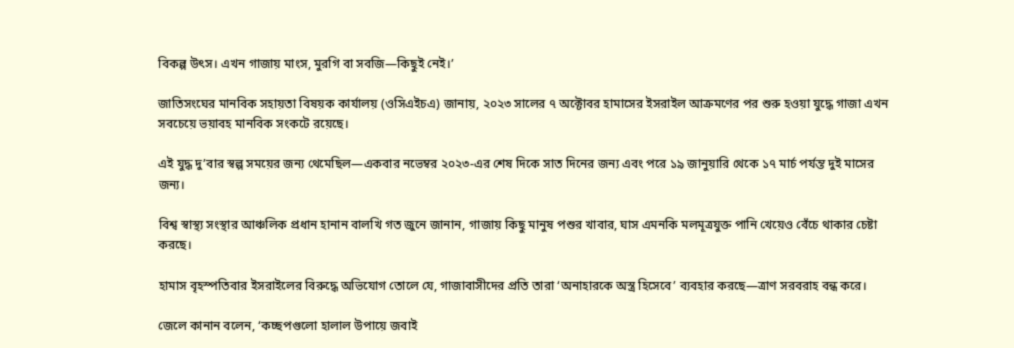বিকল্প উৎস। এখন গাজায় মাংস, মুরগি বা সবজি—কিছুই নেই।’

জাতিসংঘের মানবিক সহায়তা বিষয়ক কার্যালয় (ওসিএইচএ) জানায়, ২০২৩ সালের ৭ অক্টোবর হামাসের ইসরাইল আক্রমণের পর শুরু হওয়া যুদ্ধে গাজা এখন সবচেয়ে ভয়াবহ মানবিক সংকটে রয়েছে।

এই যুদ্ধ দু’বার স্বল্প সময়ের জন্য থেমেছিল—একবার নভেম্বর ২০২৩-এর শেষ দিকে সাত দিনের জন্য এবং পরে ১৯ জানুয়ারি থেকে ১৭ মার্চ পর্যন্ত দুই মাসের জন্য।

বিশ্ব স্বাস্থ্য সংস্থার আঞ্চলিক প্রধান হানান বালখি গত জুনে জানান, গাজায় কিছু মানুষ পশুর খাবার, ঘাস এমনকি মলমূত্রযুক্ত পানি খেয়েও বেঁচে থাকার চেষ্টা করছে।

হামাস বৃহস্পতিবার ইসরাইলের বিরুদ্ধে অভিযোগ তোলে যে, গাজাবাসীদের প্রতি তারা ‘অনাহারকে অস্ত্র হিসেবে’ ব্যবহার করছে—ত্রাণ সরবরাহ বন্ধ করে।

জেলে কানান বলেন, ‘কচ্ছপগুলো হালাল উপায়ে জবাই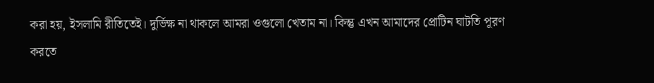করা হয়, ইসলামি রীতিতেই। দুর্ভিক্ষ না থাকলে আমরা ওগুলো খেতাম না। কিন্তু এখন আমাদের প্রোটিন ঘাটতি পূরণ করতে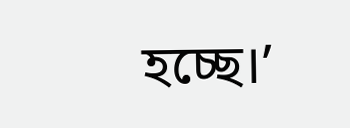হচ্ছে।’